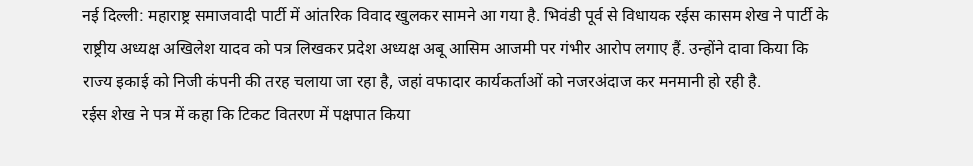नई दिल्ली: महाराष्ट्र समाजवादी पार्टी में आंतरिक विवाद खुलकर सामने आ गया है. भिवंडी पूर्व से विधायक रईस कासम शेख ने पार्टी के राष्ट्रीय अध्यक्ष अखिलेश यादव को पत्र लिखकर प्रदेश अध्यक्ष अबू आसिम आजमी पर गंभीर आरोप लगाए हैं. उन्होंने दावा किया कि राज्य इकाई को निजी कंपनी की तरह चलाया जा रहा है, जहां वफादार कार्यकर्ताओं को नजरअंदाज कर मनमानी हो रही है.
रईस शेख ने पत्र में कहा कि टिकट वितरण में पक्षपात किया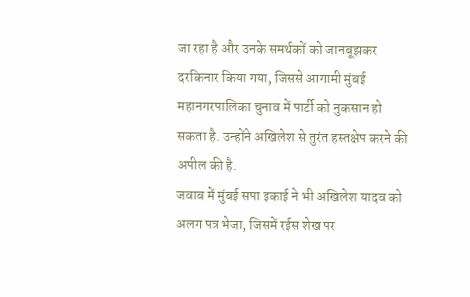जा रहा है और उनके समर्थकों को जानबूझकर दरकिनार किया गया, जिससे आगामी मुंबई महानगरपालिका चुनाव में पार्टी को नुकसान हो सकता है. उन्होंने अखिलेश से तुरंत हस्तक्षेप करने की अपील की है.
जवाब में मुंबई सपा इकाई ने भी अखिलेश यादव को अलग पत्र भेजा, जिसमें रईस शेख पर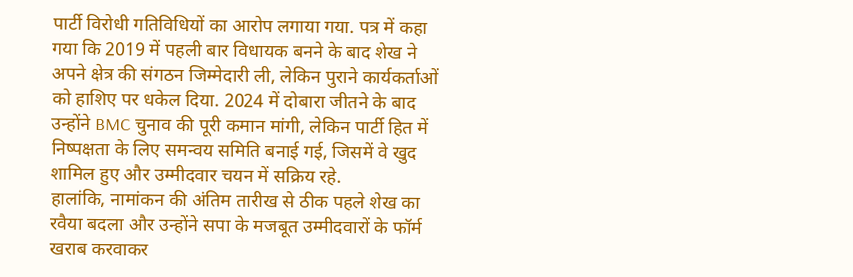पार्टी विरोधी गतिविधियों का आरोप लगाया गया. पत्र में कहा गया कि 2019 में पहली बार विधायक बनने के बाद शेख ने अपने क्षेत्र की संगठन जिम्मेदारी ली, लेकिन पुराने कार्यकर्ताओं को हाशिए पर धकेल दिया. 2024 में दोबारा जीतने के बाद उन्होंने BMC चुनाव की पूरी कमान मांगी, लेकिन पार्टी हित में निष्पक्षता के लिए समन्वय समिति बनाई गई, जिसमें वे खुद शामिल हुए और उम्मीदवार चयन में सक्रिय रहे.
हालांकि, नामांकन की अंतिम तारीख से ठीक पहले शेख का रवैया बदला और उन्होंने सपा के मजबूत उम्मीदवारों के फॉर्म खराब करवाकर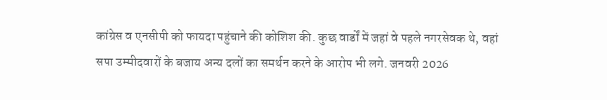कांग्रेस व एनसीपी को फायदा पहुंचाने की कोशिश की. कुछ वार्डों में जहां वे पहले नगरसेवक थे, वहां सपा उम्मीदवारों के बजाय अन्य दलों का समर्थन करने के आरोप भी लगे. जनवरी 2026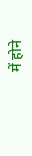में होने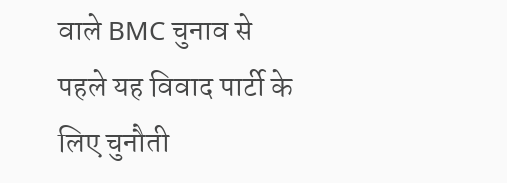वाले BMC चुनाव से पहले यह विवाद पार्टी के लिए चुनौती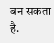बन सकता है.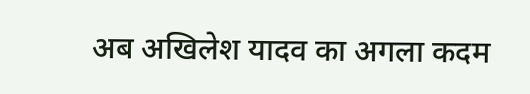अब अखिलेश यादव का अगला कदम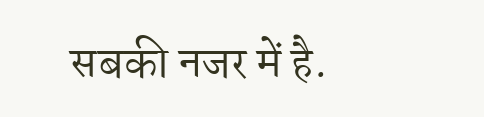सबकी नजर में है.